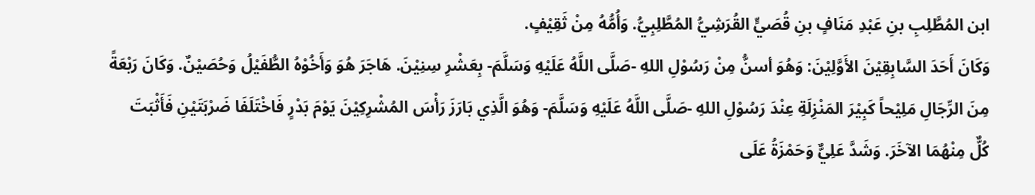ابن المُطَّلِبِ بنِ عَبْدِ مَنَافٍ بنِ قُصَيٍّ القُرَشِيُّ المُطَّلِبِيُّ. وَأُمُّهُ مِنْ ثَقِيْفٍ.
وَكَانَ أَحَدَ السَّابِقِيْنَ الأَوَّلِيْنَ: وَهُوَ أسنُّ مِنْ رَسُوْلِ اللهِ -صَلَّى اللَّهُ عَلَيْهِ وَسَلَّمَ- بِعَشْرِ سِنِيْنَ. هَاجَرَ هُوَ وَأَخُوْهُ الطُّفَيْلُ وَحُصَيْنٌ. وَكَانَ رَبْعَةً مِنَ الرِّجَالِ مَلِيْحاً كَبِيْرَ المَنْزِلَةِ عِنْدَ رَسُوْلِ اللهِ -صَلَّى اللَّهُ عَلَيْهِ وَسَلَّمَ- وَهُوَ الَّذِي بَارَزَ رَأْسَ المُشْرِكِيْنَ يَوْمَ بَدْرٍ فَاخْتَلَفَا ضَرْبَتَيْنِ فَأَثْبَتَ كُلٌّ مِنْهُمَا الآخَرَ. وَشَدَّ عَلِيٌّ وَحَمْزَةُ عَلَى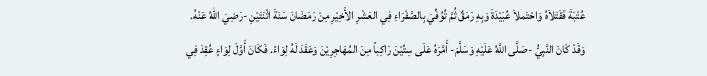عُتْبَةَ فَقَتَلاَهُ وَاحْتَملاَ عُبَيْدَةَ وَبِهِ رَمَقٌ ثُمَّ تُوُفِّيَ بِالصَّفْرَاءِ فِي العَشْرِ الأَخِيْرِ مِنْ رَمَضَانَ سَنَةَ اثْنَتَيْنِ -رَضِيَ اللهُ عَنْهُ.
وَقَدْ كَانَ النَّبِيُّ -صَلَّى اللَّهُ عَلَيْهِ وَسَلَّمَ- أَمَّرَهُ عَلَى سِتِّيْنَ رَاكِباً مِنَ المُهَاجِرِيْنَ وَعَقَدَ لَهُ لِوَاءً. فَكَانَ أَوَّلَ لِوَاءٍ عُقِدَ فِي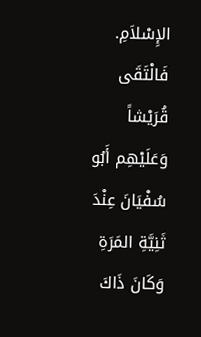الإِسْلاَمِ. فَالْتَقَى قُرَيْشاً وَعَلَيْهِم أَبُو سُفْيَانَ عِنْدَ ثَنِيَّةِ المَرَةِ وَكَانَ ذَاكَ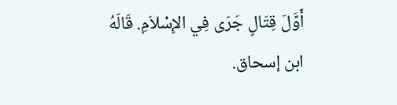أَوَّلَ قِتَالٍ جَرَى فِي الإِسْلاَمِ. قَالَهُ ابن إسحاق.